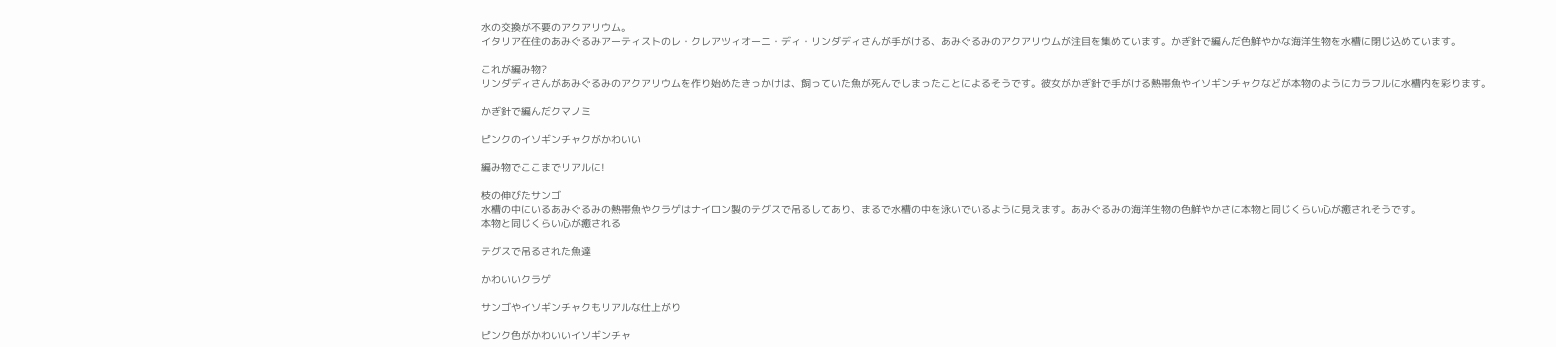水の交換が不要のアクアリウム。
イタリア在住のあみぐるみアーティストのレ・クレアツィオーニ・ディ・リンダディさんが手がける、あみぐるみのアクアリウムが注目を集めています。かぎ針で編んだ色鮮やかな海洋生物を水槽に閉じ込めています。

これが編み物?
リンダディさんがあみぐるみのアクアリウムを作り始めたきっかけは、飼っていた魚が死んでしまったことによるそうです。彼女がかぎ針で手がける熱帯魚やイソギンチャクなどが本物のようにカラフルに水槽内を彩ります。

かぎ針で編んだクマノミ

ピンクのイソギンチャクがかわいい

編み物でここまでリアルに!

枝の伸びたサンゴ
水槽の中にいるあみぐるみの熱帯魚やクラゲはナイロン製のテグスで吊るしてあり、まるで水槽の中を泳いでいるように見えます。あみぐるみの海洋生物の色鮮やかさに本物と同じくらい心が癒されそうです。
本物と同じくらい心が癒される

テグスで吊るされた魚達

かわいいクラゲ

サンゴやイソギンチャクもリアルな仕上がり

ピンク色がかわいいイソギンチャ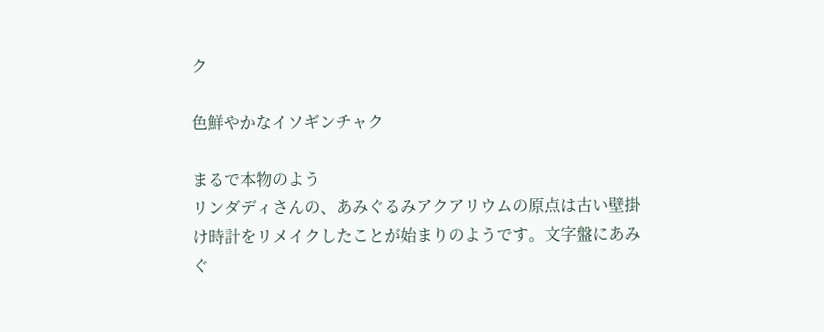ク

色鮮やかなイソギンチャク

まるで本物のよう
リンダディさんの、あみぐるみアクアリウムの原点は古い壁掛け時計をリメイクしたことが始まりのようです。文字盤にあみぐ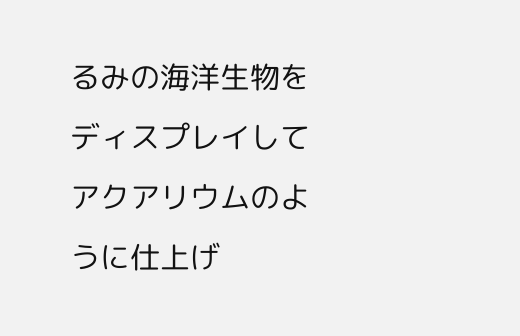るみの海洋生物をディスプレイしてアクアリウムのように仕上げ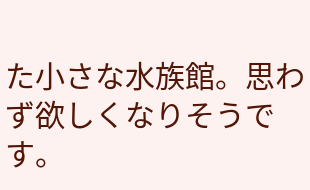た小さな水族館。思わず欲しくなりそうです。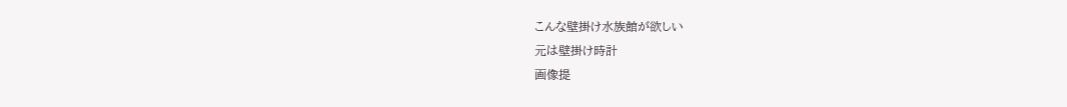こんな壁掛け水族館が欲しい
元は壁掛け時計
画像提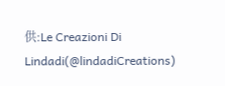供:Le Creazioni Di Lindadi(@lindadiCreations)